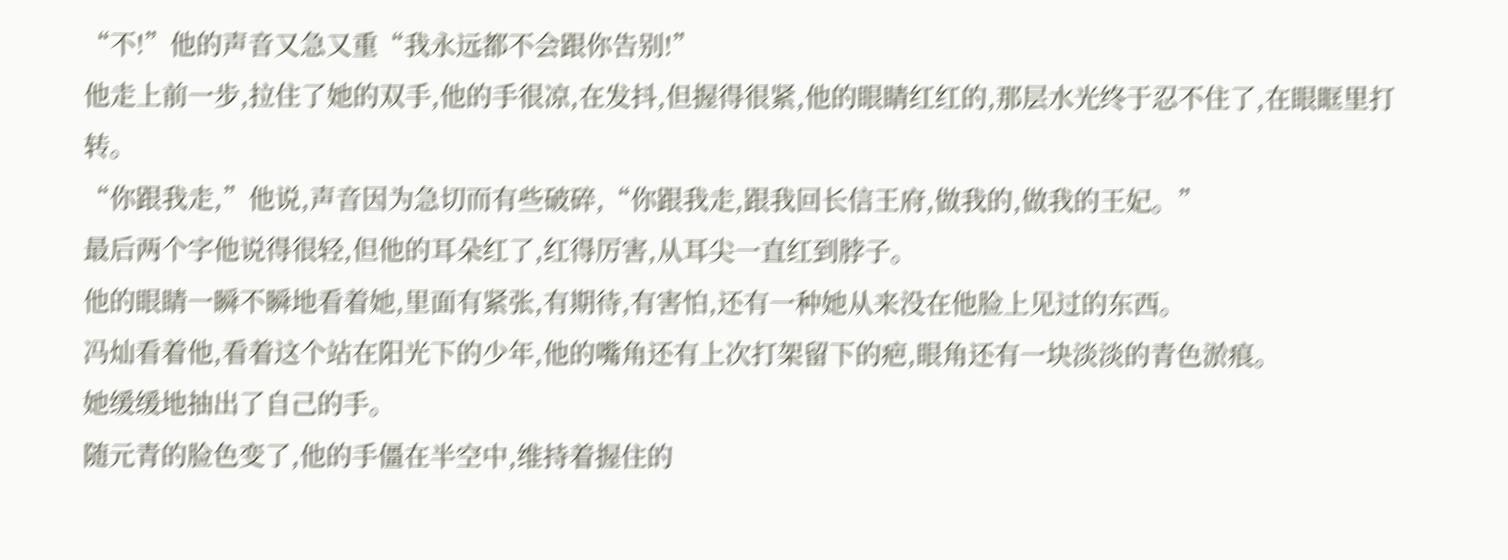“不!”他的声音又急又重“我永远都不会跟你告别!”
他走上前一步,拉住了她的双手,他的手很凉,在发抖,但握得很紧,他的眼睛红红的,那层水光终于忍不住了,在眼眶里打转。
“你跟我走,”他说,声音因为急切而有些破碎,“你跟我走,跟我回长信王府,做我的,做我的王妃。”
最后两个字他说得很轻,但他的耳朵红了,红得厉害,从耳尖一直红到脖子。
他的眼睛一瞬不瞬地看着她,里面有紧张,有期待,有害怕,还有一种她从来没在他脸上见过的东西。
冯灿看着他,看着这个站在阳光下的少年,他的嘴角还有上次打架留下的疤,眼角还有一块淡淡的青色淤痕。
她缓缓地抽出了自己的手。
随元青的脸色变了,他的手僵在半空中,维持着握住的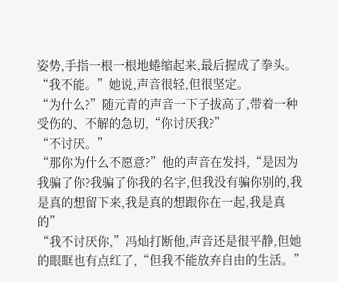姿势,手指一根一根地蜷缩起来,最后握成了拳头。
“我不能。”她说,声音很轻,但很坚定。
“为什么?”随元青的声音一下子拔高了,带着一种受伤的、不解的急切,“你讨厌我?”
“不讨厌。”
“那你为什么不愿意?”他的声音在发抖,“是因为我骗了你?我骗了你我的名字,但我没有骗你别的,我是真的想留下来,我是真的想跟你在一起,我是真的”
“我不讨厌你,”冯灿打断他,声音还是很平静,但她的眼眶也有点红了,“但我不能放弃自由的生活。”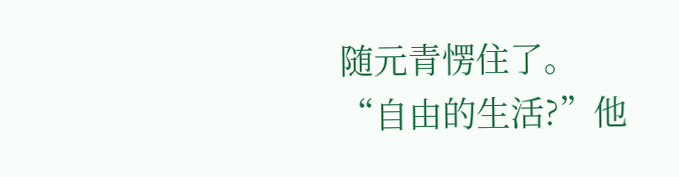随元青愣住了。
“自由的生活?”他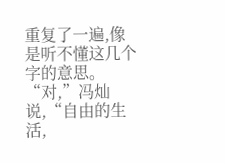重复了一遍,像是听不懂这几个字的意思。
“对,”冯灿说,“自由的生活,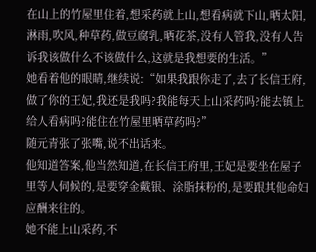在山上的竹屋里住着,想采药就上山,想看病就下山,晒太阳,淋雨,吹风,种草药,做豆腐乳,晒花茶,没有人管我,没有人告诉我该做什么不该做什么,这就是我想要的生活。”
她看着他的眼睛,继续说:“如果我跟你走了,去了长信王府,做了你的王妃,我还是我吗?我能每天上山采药吗?能去镇上给人看病吗?能住在竹屋里晒草药吗?”
随元青张了张嘴,说不出话来。
他知道答案,他当然知道,在长信王府里,王妃是要坐在屋子里等人伺候的,是要穿金戴银、涂脂抹粉的,是要跟其他命妇应酬来往的。
她不能上山采药,不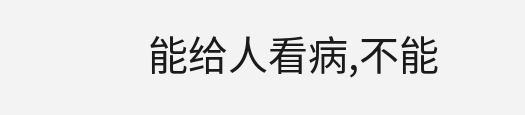能给人看病,不能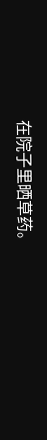在院子里晒草药。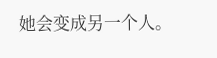她会变成另一个人。